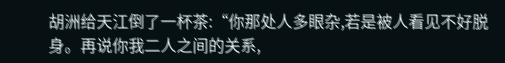胡洲给天江倒了一杯茶:“你那处人多眼杂,若是被人看见不好脱身。再说你我二人之间的关系,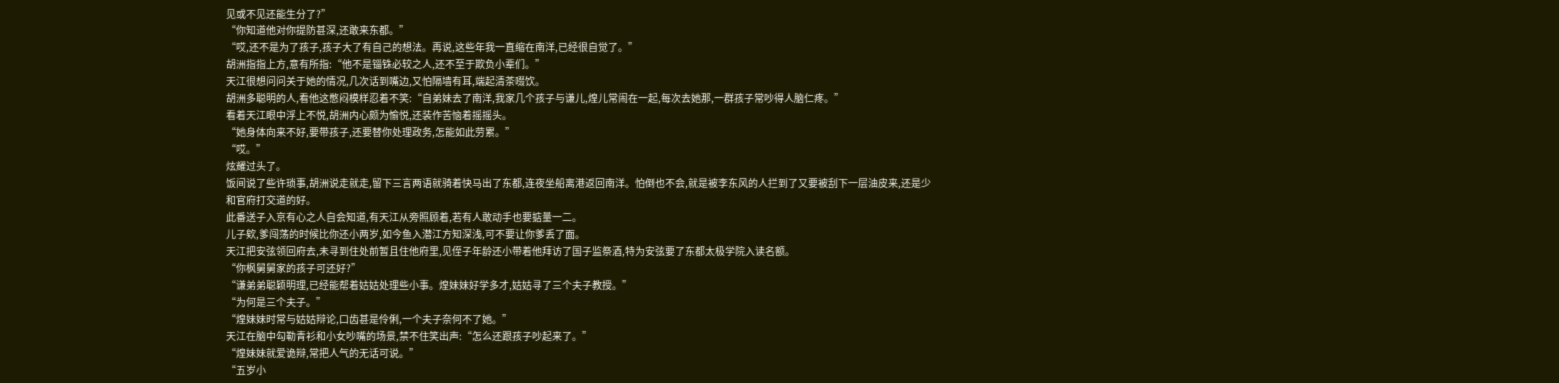见或不见还能生分了?”
“你知道他对你提防甚深,还敢来东都。”
“哎,还不是为了孩子,孩子大了有自己的想法。再说,这些年我一直缩在南洋,已经很自觉了。”
胡洲指指上方,意有所指:“他不是锱铢必较之人,还不至于欺负小辈们。”
天江很想问问关于她的情况,几次话到嘴边,又怕隔墙有耳,端起清茶啜饮。
胡洲多聪明的人,看他这憋闷模样忍着不笑:“自弟妹去了南洋,我家几个孩子与谦儿,煌儿常闹在一起,每次去她那,一群孩子常吵得人脑仁疼。”
看着天江眼中浮上不悦,胡洲内心颇为愉悦,还装作苦恼着摇摇头。
“她身体向来不好,要带孩子,还要替你处理政务,怎能如此劳累。”
“哎。”
炫耀过头了。
饭间说了些许琐事,胡洲说走就走,留下三言两语就骑着快马出了东都,连夜坐船离港返回南洋。怕倒也不会,就是被李东风的人拦到了又要被刮下一层油皮来,还是少和官府打交道的好。
此番送子入京有心之人自会知道,有天江从旁照顾着,若有人敢动手也要掂量一二。
儿子欸,爹闯荡的时候比你还小两岁,如今鱼入潜江方知深浅,可不要让你爹丢了面。
天江把安弦领回府去,未寻到住处前暂且住他府里,见侄子年龄还小带着他拜访了国子监祭酒,特为安弦要了东都太极学院入读名额。
“你枫舅舅家的孩子可还好?”
“谦弟弟聪颖明理,已经能帮着姑姑处理些小事。煌妹妹好学多才,姑姑寻了三个夫子教授。”
“为何是三个夫子。”
“煌妹妹时常与姑姑辩论,口齿甚是伶俐,一个夫子奈何不了她。”
天江在脑中勾勒青衫和小女吵嘴的场景,禁不住笑出声:“怎么还跟孩子吵起来了。”
“煌妹妹就爱诡辩,常把人气的无话可说。”
“五岁小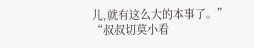儿,就有这么大的本事了。”
“叔叔切莫小看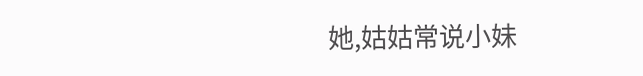她,姑姑常说小妹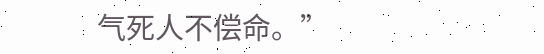气死人不偿命。”